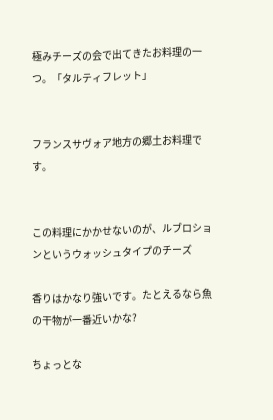極みチーズの会で出てきたお料理の一つ。「タルティフレット」


フランスサヴォア地方の郷土お料理です。


この料理にかかせないのが、ルブロションというウォッシュタイプのチーズ

香りはかなり強いです。たとえるなら魚の干物が一番近いかな?

ちょっとな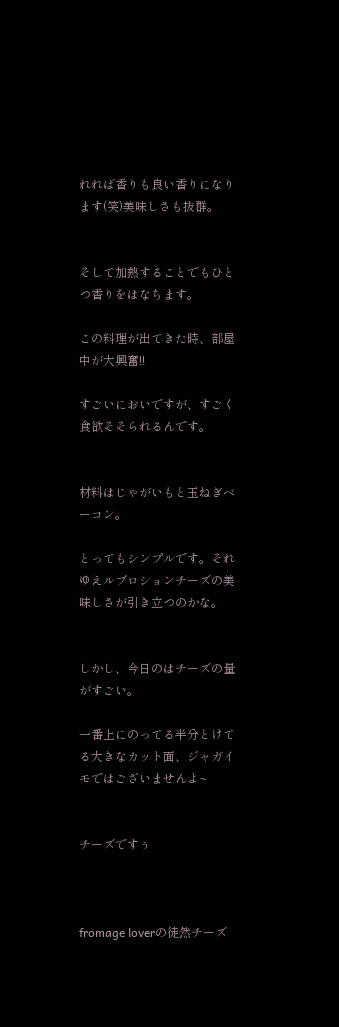れれば香りも良い香りになります(笑)美味しさも抜群。


そして加熱することでもひとつ香りをはなちます。

この料理が出てきた時、部屋中が大興奮!!

すごいにおいですが、すごく食欲そそられるんです。


材料はじゃがいもと玉ねぎベーコン。

とってもシンプルです。それゆえルブロションチーズの美味しさが引き立つのかな。


しかし、今日のはチーズの量がすごい。

一番上にのってる半分とけてる大きなカット面、ジャガイモではございませんよ~


チーズですぅ



fromage loverの徒然チーズ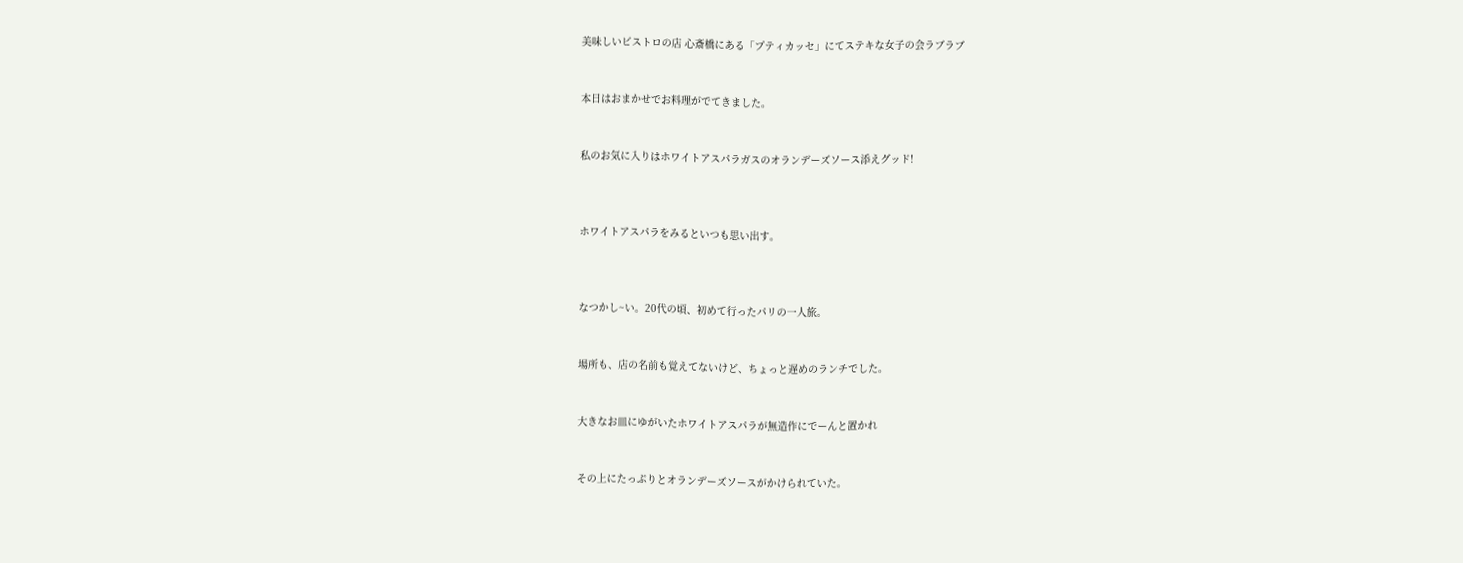美味しいビストロの店 心斎橋にある「プティカッセ」にてステキな女子の会ラブラブ


本日はおまかせでお料理がでてきました。


私のお気に入りはホワイトアスパラガスのオランデーズソース添えグッド!



ホワイトアスパラをみるといつも思い出す。



なつかし~い。20代の頃、初めて行ったパリの一人旅。


場所も、店の名前も覚えてないけど、ちょっと遅めのランチでした。


大きなお皿にゆがいたホワイトアスパラが無造作にでーんと置かれ


その上にたっぷりとオランデーズソースがかけられていた。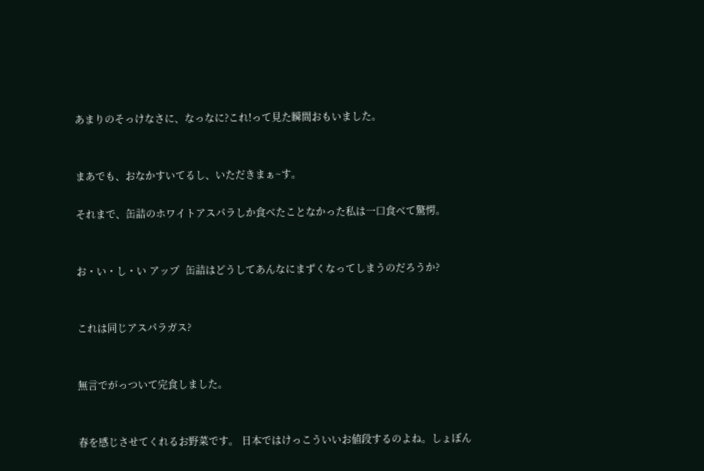あまりのそっけなさに、なっなに?これ!って見た瞬間おもいました。


まあでも、おなかすいてるし、いただきまぁ~す。

それまで、缶詰のホワイトアスパラしか食べたことなかった私は一口食べて驚愕。


お・い・し・い アップ  缶詰はどうしてあんなにまずくなってしまうのだろうか?


これは同じアスパラガス?


無言でがっついて完食しました。


春を感じさせてくれるお野菜です。 日本ではけっこういいお値段するのよね。しょぼん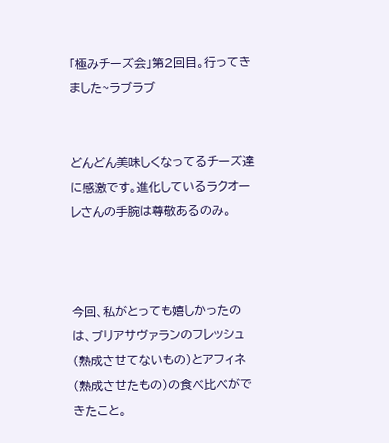「極みチーズ会」第2回目。行ってきました~ラブラブ


どんどん美味しくなってるチーズ達に感激です。進化しているラクオーレさんの手腕は尊敬あるのみ。



今回、私がとっても嬉しかったのは、ブリアサヴァランのフレッシュ(熟成させてないもの)とアフィネ(熟成させたもの)の食べ比べができたこと。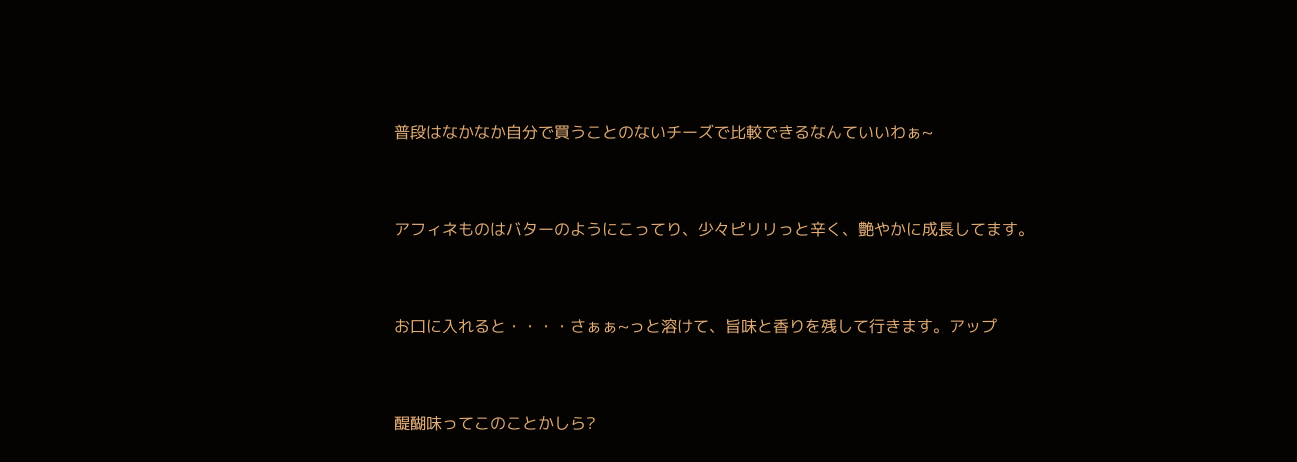普段はなかなか自分で買うことのないチーズで比較できるなんていいわぁ~


アフィネものはバターのようにこってり、少々ピリリっと辛く、艶やかに成長してます。


お口に入れると・・・・さぁぁ~っと溶けて、旨味と香りを残して行きます。アップ


醍醐味ってこのことかしら?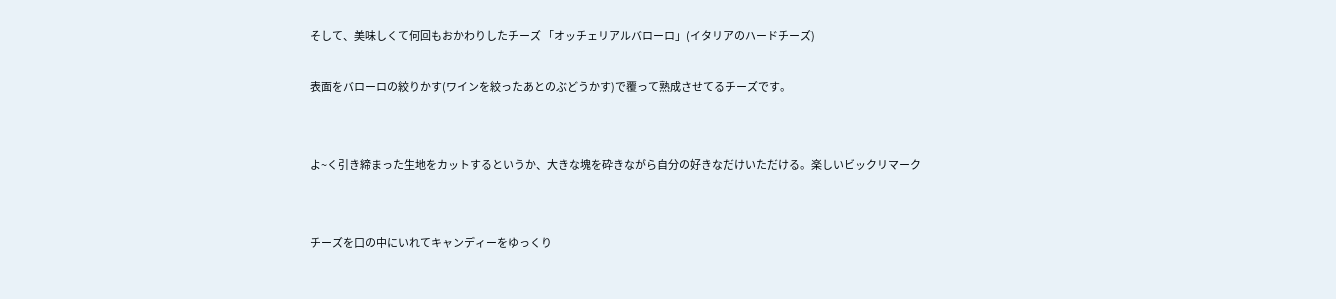そして、美味しくて何回もおかわりしたチーズ 「オッチェリアルバローロ」(イタリアのハードチーズ)

表面をバローロの絞りかす(ワインを絞ったあとのぶどうかす)で覆って熟成させてるチーズです。


よ~く引き締まった生地をカットするというか、大きな塊を砕きながら自分の好きなだけいただける。楽しいビックリマーク


チーズを口の中にいれてキャンディーをゆっくり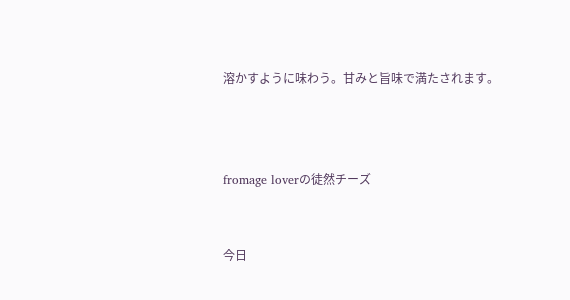溶かすように味わう。甘みと旨味で満たされます。



fromage loverの徒然チーズ


今日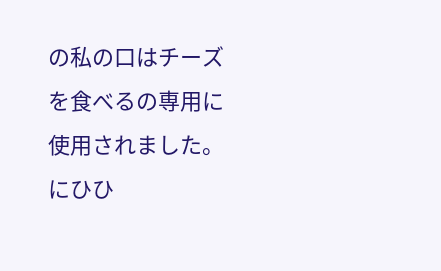の私の口はチーズを食べるの専用に使用されました。にひひ